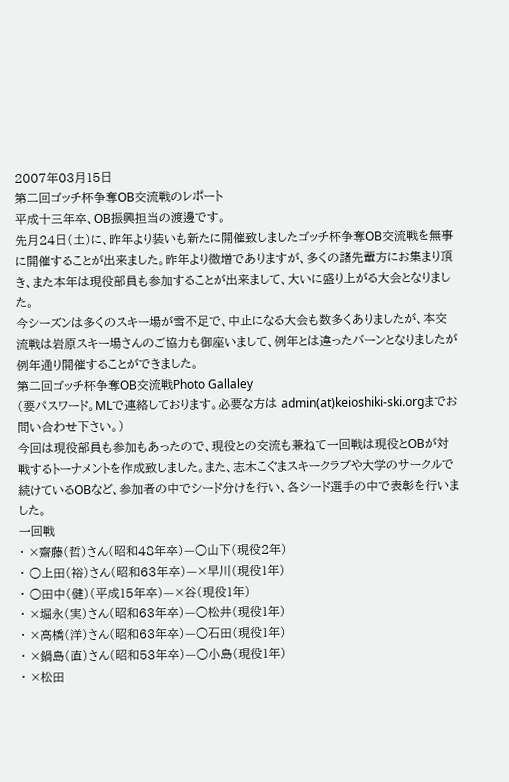2007年03月15日
第二回ゴッチ杯争奪OB交流戦のレポート
平成十三年卒、OB振興担当の渡邊です。
先月24日(土)に、昨年より装いも新たに開催致しましたゴッチ杯争奪OB交流戦を無事に開催することが出来ました。昨年より微増でありますが、多くの諸先輩方にお集まり頂き、また本年は現役部員も参加することが出来まして、大いに盛り上がる大会となりました。
今シーズンは多くのスキー場が雪不足で、中止になる大会も数多くありましたが、本交流戦は岩原スキー場さんのご協力も御座いまして、例年とは違ったバーンとなりましたが例年通り開催することができました。
第二回ゴッチ杯争奪OB交流戦Photo Gallaley
(要パスワード。MLで連絡しております。必要な方は admin(at)keioshiki-ski.orgまでお問い合わせ下さい。)
今回は現役部員も参加もあったので、現役との交流も兼ねて一回戦は現役とOBが対戦するトーナメントを作成致しました。また、志木こぐまスキークラブや大学のサークルで続けているOBなど、参加者の中でシード分けを行い、各シード選手の中で表彰を行いました。
一回戦
・ ×齋藤(哲)さん(昭和48年卒)—○山下(現役2年)
・ ○上田(裕)さん(昭和63年卒)—×早川(現役1年)
・ ○田中(健)(平成15年卒)—×谷(現役1年)
・ ×堀永(実)さん(昭和63年卒)—○松井(現役1年)
・ ×高橋(洋)さん(昭和63年卒)—○石田(現役1年)
・ ×鍋島(直)さん(昭和53年卒)—○小島(現役1年)
・ ×松田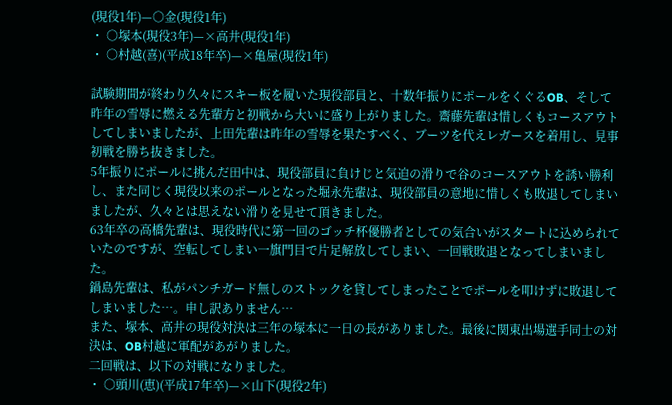(現役1年)—○金(現役1年)
・ ○塚本(現役3年)—×高井(現役1年)
・ ○村越(喜)(平成18年卒)—×亀屋(現役1年)

試験期間が終わり久々にスキー板を履いた現役部員と、十数年振りにポールをくぐるOB、そして昨年の雪辱に燃える先輩方と初戦から大いに盛り上がりました。齋藤先輩は惜しくもコースアウトしてしまいましたが、上田先輩は昨年の雪辱を果たすべく、ブーツを代えレガースを着用し、見事初戦を勝ち抜きました。
5年振りにポールに挑んだ田中は、現役部員に負けじと気迫の滑りで谷のコースアウトを誘い勝利し、また同じく現役以来のポールとなった堀永先輩は、現役部員の意地に惜しくも敗退してしまいましたが、久々とは思えない滑りを見せて頂きました。
63年卒の高橋先輩は、現役時代に第一回のゴッチ杯優勝者としての気合いがスタートに込められていたのですが、空転してしまい一旗門目で片足解放してしまい、一回戦敗退となってしまいました。
鍋島先輩は、私がパンチガード無しのストックを貸してしまったことでポールを叩けずに敗退してしまいました…。申し訳ありません…
また、塚本、高井の現役対決は三年の塚本に一日の長がありました。最後に関東出場選手同士の対決は、OB村越に軍配があがりました。
二回戦は、以下の対戦になりました。
・ ○頭川(恵)(平成17年卒)—×山下(現役2年)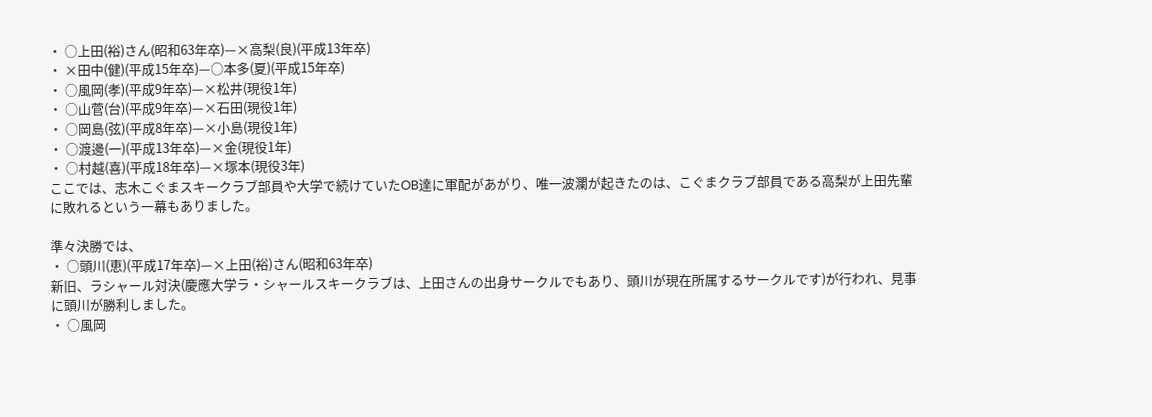・ ○上田(裕)さん(昭和63年卒)—×高梨(良)(平成13年卒)
・ ×田中(健)(平成15年卒)—○本多(夏)(平成15年卒)
・ ○風岡(孝)(平成9年卒)—×松井(現役1年)
・ ○山菅(台)(平成9年卒)—×石田(現役1年)
・ ○岡島(弦)(平成8年卒)—×小島(現役1年)
・ ○渡邊(一)(平成13年卒)—×金(現役1年)
・ ○村越(喜)(平成18年卒)—×塚本(現役3年)
ここでは、志木こぐまスキークラブ部員や大学で続けていたOB達に軍配があがり、唯一波瀾が起きたのは、こぐまクラブ部員である高梨が上田先輩に敗れるという一幕もありました。

準々決勝では、
・ ○頭川(恵)(平成17年卒)—×上田(裕)さん(昭和63年卒)
新旧、ラシャール対決(慶應大学ラ・シャールスキークラブは、上田さんの出身サークルでもあり、頭川が現在所属するサークルです)が行われ、見事に頭川が勝利しました。
・ ○風岡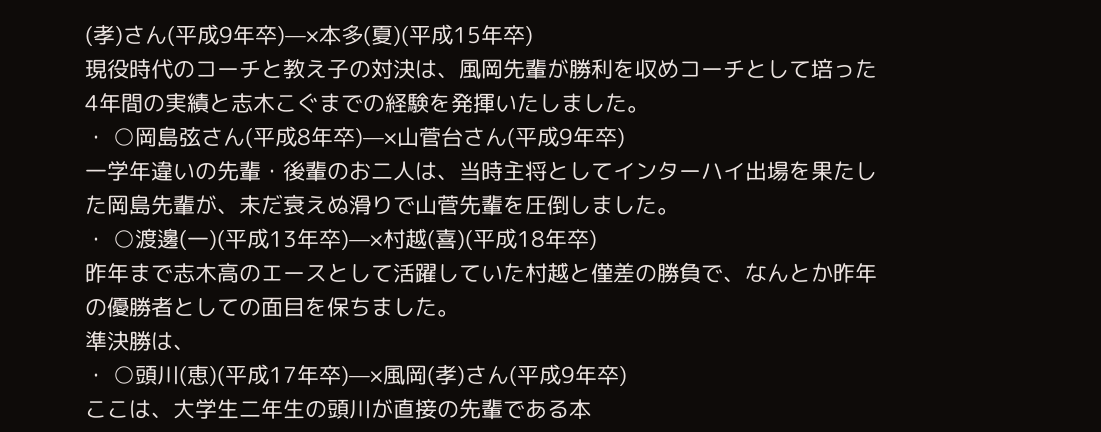(孝)さん(平成9年卒)—×本多(夏)(平成15年卒)
現役時代のコーチと教え子の対決は、風岡先輩が勝利を収めコーチとして培った4年間の実績と志木こぐまでの経験を発揮いたしました。
・ ○岡島弦さん(平成8年卒)—×山菅台さん(平成9年卒)
一学年違いの先輩・後輩のお二人は、当時主将としてインターハイ出場を果たした岡島先輩が、未だ衰えぬ滑りで山菅先輩を圧倒しました。
・ ○渡邊(一)(平成13年卒)—×村越(喜)(平成18年卒)
昨年まで志木高のエースとして活躍していた村越と僅差の勝負で、なんとか昨年の優勝者としての面目を保ちました。
準決勝は、
・ ○頭川(恵)(平成17年卒)—×風岡(孝)さん(平成9年卒)
ここは、大学生二年生の頭川が直接の先輩である本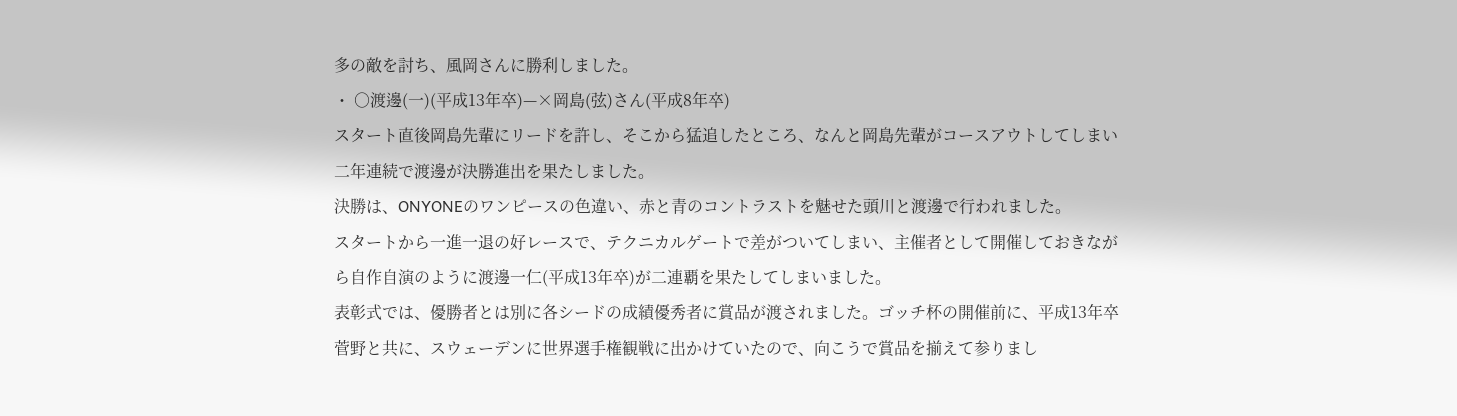多の敵を討ち、風岡さんに勝利しました。
・ ○渡邊(一)(平成13年卒)—×岡島(弦)さん(平成8年卒)
スタート直後岡島先輩にリードを許し、そこから猛追したところ、なんと岡島先輩がコースアウトしてしまい二年連続で渡邊が決勝進出を果たしました。
決勝は、ONYONEのワンピースの色違い、赤と青のコントラストを魅せた頭川と渡邊で行われました。
スタートから一進一退の好レースで、テクニカルゲートで差がついてしまい、主催者として開催しておきながら自作自演のように渡邊一仁(平成13年卒)が二連覇を果たしてしまいました。
表彰式では、優勝者とは別に各シードの成績優秀者に賞品が渡されました。ゴッチ杯の開催前に、平成13年卒菅野と共に、スウェーデンに世界選手権観戦に出かけていたので、向こうで賞品を揃えて参りまし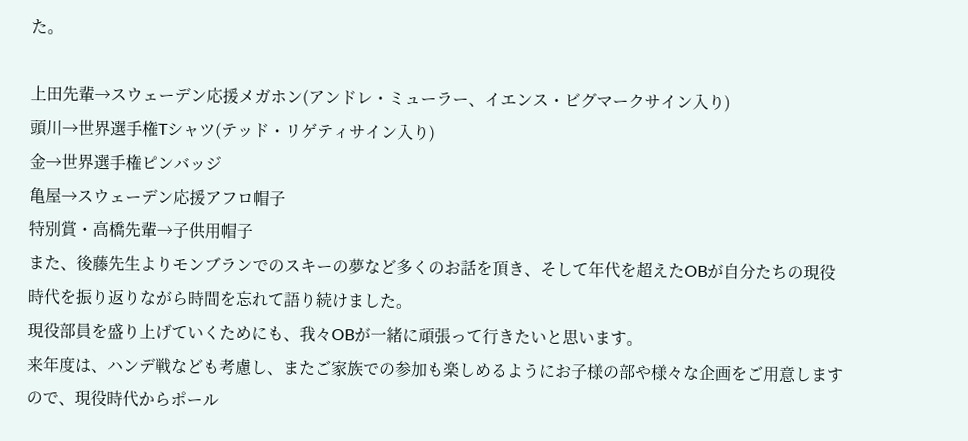た。

上田先輩→スウェーデン応援メガホン(アンドレ・ミューラー、イエンス・ビグマークサイン入り)
頭川→世界選手権Tシャツ(テッド・リゲティサイン入り)
金→世界選手権ピンバッジ
亀屋→スウェーデン応援アフロ帽子
特別賞・高橋先輩→子供用帽子
また、後藤先生よりモンブランでのスキーの夢など多くのお話を頂き、そして年代を超えたOBが自分たちの現役時代を振り返りながら時間を忘れて語り続けました。
現役部員を盛り上げていくためにも、我々OBが一緒に頑張って行きたいと思います。
来年度は、ハンデ戦なども考慮し、またご家族での参加も楽しめるようにお子様の部や様々な企画をご用意しますので、現役時代からポール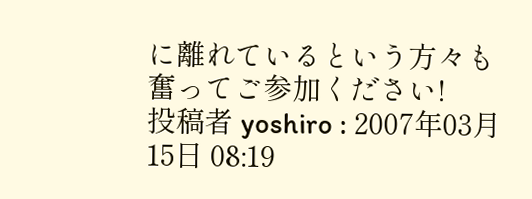に離れているという方々も奮ってご参加ください!
投稿者 yoshiro : 2007年03月15日 08:19